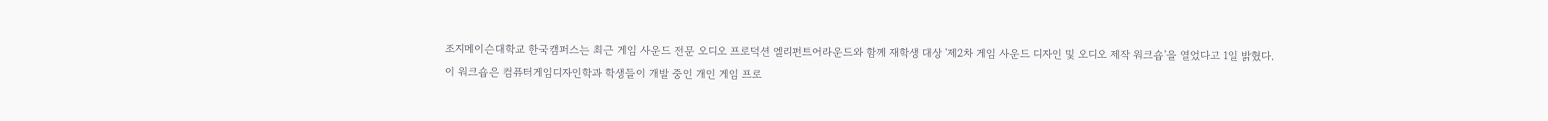조지메이슨대학교 한국캠퍼스는 최근 게임 사운드 전문 오디오 프로덕션 엘리펀트어라운드와 함께 재학생 대상 '제2차 게임 사운드 디자인 및 오디오 제작 워크숍'을 열었다고 1일 밝혔다.
이 워크숍은 컴퓨터게임디자인학과 학생들이 개발 중인 개인 게임 프로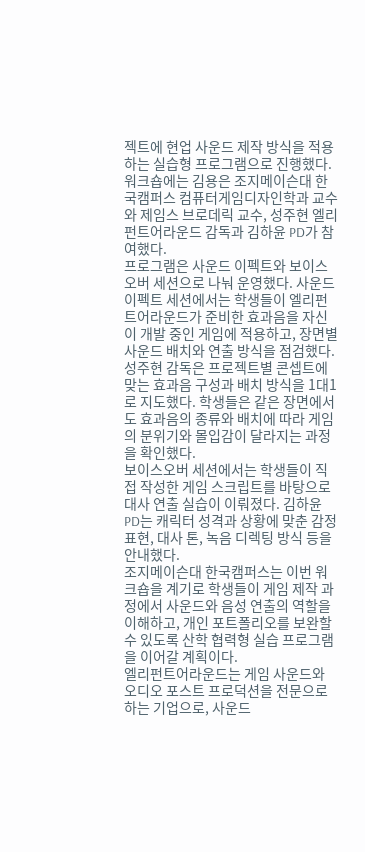젝트에 현업 사운드 제작 방식을 적용하는 실습형 프로그램으로 진행했다.
워크숍에는 김용은 조지메이슨대 한국캠퍼스 컴퓨터게임디자인학과 교수와 제임스 브로데릭 교수, 성주현 엘리펀트어라운드 감독과 김하윤 PD가 참여했다.
프로그램은 사운드 이펙트와 보이스오버 세션으로 나눠 운영했다. 사운드 이펙트 세션에서는 학생들이 엘리펀트어라운드가 준비한 효과음을 자신이 개발 중인 게임에 적용하고, 장면별 사운드 배치와 연출 방식을 점검했다.
성주현 감독은 프로젝트별 콘셉트에 맞는 효과음 구성과 배치 방식을 1대1로 지도했다. 학생들은 같은 장면에서도 효과음의 종류와 배치에 따라 게임의 분위기와 몰입감이 달라지는 과정을 확인했다.
보이스오버 세션에서는 학생들이 직접 작성한 게임 스크립트를 바탕으로 대사 연출 실습이 이뤄졌다. 김하윤 PD는 캐릭터 성격과 상황에 맞춘 감정 표현, 대사 톤, 녹음 디렉팅 방식 등을 안내했다.
조지메이슨대 한국캠퍼스는 이번 워크숍을 계기로 학생들이 게임 제작 과정에서 사운드와 음성 연출의 역할을 이해하고, 개인 포트폴리오를 보완할 수 있도록 산학 협력형 실습 프로그램을 이어갈 계획이다.
엘리펀트어라운드는 게임 사운드와 오디오 포스트 프로덕션을 전문으로 하는 기업으로, 사운드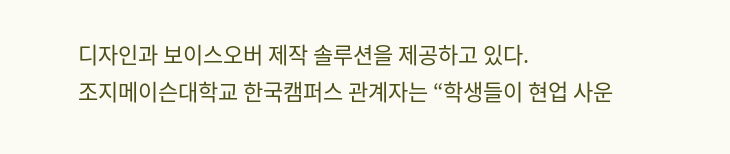디자인과 보이스오버 제작 솔루션을 제공하고 있다.
조지메이슨대학교 한국캠퍼스 관계자는 “학생들이 현업 사운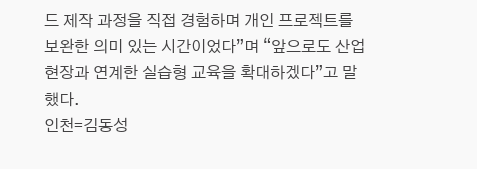드 제작 과정을 직접 경험하며 개인 프로젝트를 보완한 의미 있는 시간이었다”며 “앞으로도 산업 현장과 연계한 실습형 교육을 확대하겠다”고 말했다.
인천=김동성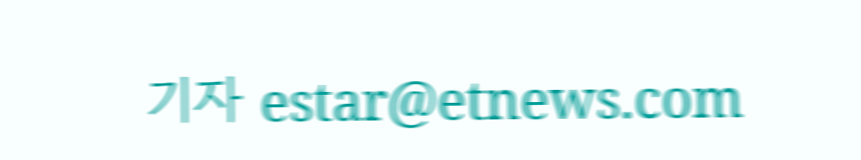기자 estar@etnews.com